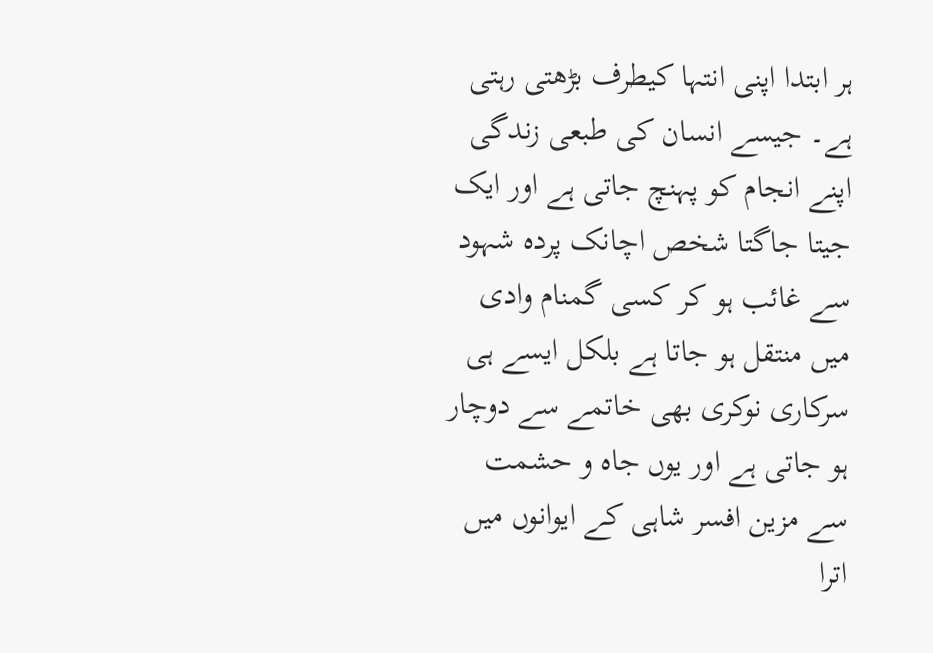ہر ابتدا اپنی انتہا کیطرف بڑھتی رہتی ہے۔ جیسے انسان کی طبعی زندگی اپنے انجام کو پہنچ جاتی ہے اور ایک جیتا جاگتا شخص اچانک پردہ شہود سے غائب ہو کر کسی گمنام وادی میں منتقل ہو جاتا ہے بلکل ایسے ہی سرکاری نوکری بھی خاتمے سے دوچار ہو جاتی ہے اور یوں جاہ و حشمت سے مزین افسر شاہی کے ایوانوں میں اترا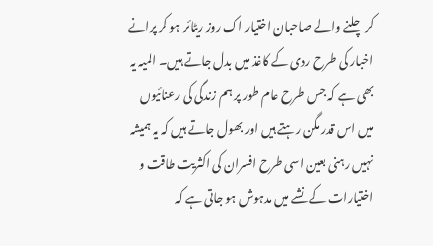کر چلنے والے صاحبان اختیار اک روز ریٹائر ہو کر پرانے اخبار کی طرح ردی کے کاغذ میں بدل جاتے ہیں۔ المیہ یہ بھی ہے کہ جس طرح عام طور پر ہم زندگی کی رعنائیوں میں اس قدر مگن رہتے ہیں اور بھول جاتے ہیں کہ یہ ہمیشہ نہیں رہنی بعین اسی طرح افسران کی اکثریت طاقت و اختیارات کے نشے میں مدہوش ہو جاتی ہے کہ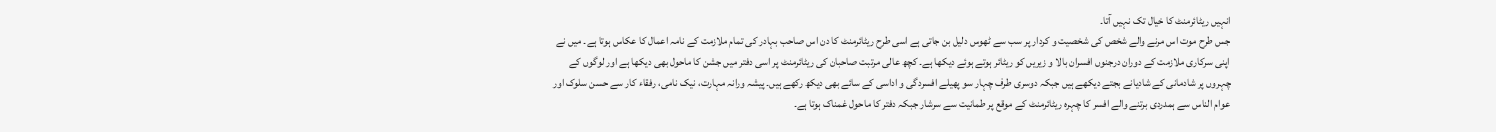انہیں ریٹائرمنٹ کا خیال تک نہیں آتا۔
جس طرح موت اس مرنے والے شخص کی شخصیت و کردار پر سب سے ٹھوس دلیل بن جاتی ہے اسی طرح ریٹائرمنٹ کا دن اس صاحب بہادر کی تمام ملازمت کے نامہ اعمال کا عکاس ہوتا ہے۔ میں نے اپنی سرکاری ملازمت کے دوران درجنوں افسران بالا و زیریں کو ریٹائر ہوتے ہوئے دیکھا ہے۔ کچھ عالی مرتبت صاحبان کی ریٹائرمنٹ پر اسی دفتر میں جشن کا ماحول بھی دیکھا ہے اور لوگوں کے چہروں پر شادمانی کے شادیانے بجتے دیکھے ہیں جبکہ دوسری طرف چہار سو پھیلے افسردگی و اداسی کے سائے بھی دیکھ رکھے ہیں۔ پیشہ ورانہ مہارت، نیک نامی، رفقاء کار سے حسن سلوک اور عوام الناس سے ہمدردی برتنے والے افسر کا چہرہ ریٹائرمنٹ کے موقع پر طمانیت سے سرشار جبکہ دفتر کا ماحول غمناک ہوتا ہے۔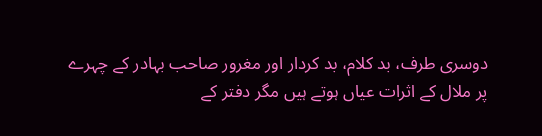دوسری طرف، بد کلام، بد کردار اور مغرور صاحب بہادر کے چہرے پر ملال کے اثرات عیاں ہوتے ہیں مگر دفتر کے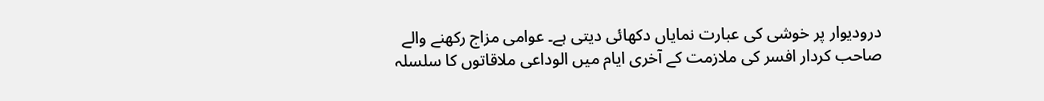درودیوار پر خوشی کی عبارت نمایاں دکھائی دیتی ہے۔ عوامی مزاج رکھنے والے صاحب کردار افسر کی ملازمت کے آخری ایام میں الوداعی ملاقاتوں کا سلسلہ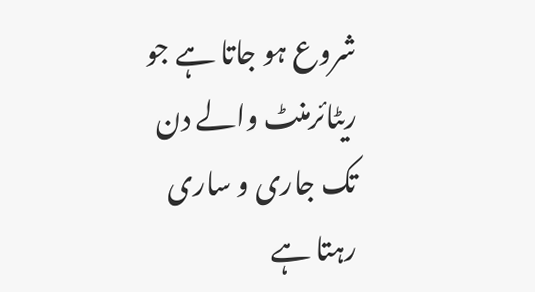شروع ہو جاتا ہے جو ریٹائرمنٹ والے دن تک جاری و ساری رہتا ہے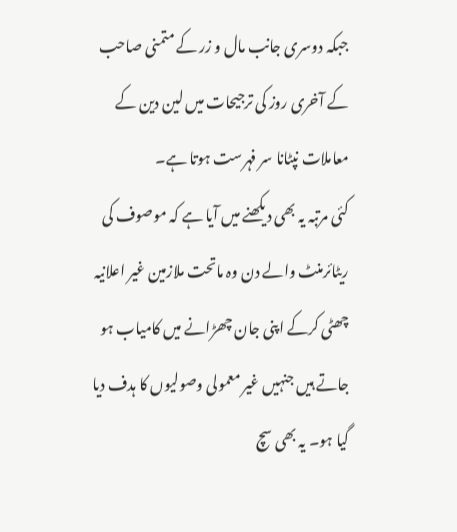جبکہ دوسری جانب مال و زر کے متمنی صاحب کے آخری روز کی ترجیحات میں لین دین کے معاملات نپٹانا سر فہرست ہوتا ہے۔
کئی مرتبہ یہ بھی دیکھنے میں آیا ہے کہ موصوف کی ریٹائرمنٹ والے دن وہ ماتحت ملازمین غیر اعلانیہ چھٹی کرکے اپنی جان چھڑانے میں کامیاب ہو جاتے ہیں جنہیں غیر معمولی وصولیوں کا ہدف دیا گیا ہو۔ یہ بھی سچ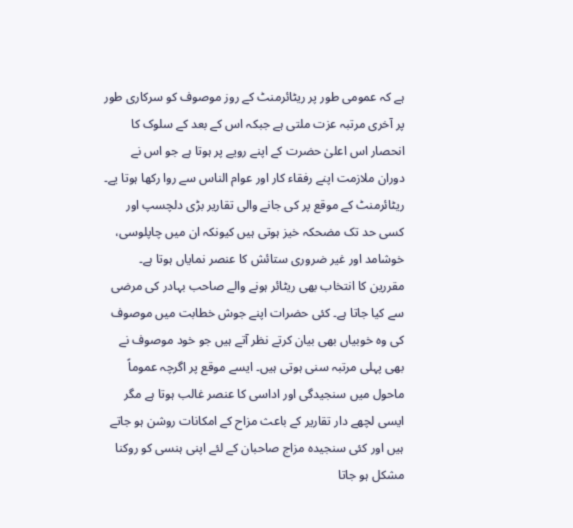ہے کہ عمومی طور پر ریٹائرمنٹ کے روز موصوف کو سرکاری طور پر آخری مرتبہ عزت ملتی ہے جبکہ اس کے بعد کے سلوک کا انحصار اس اعلیٰ حضرت کے اپنے رویے پر ہوتا ہے جو اس نے دوران ملازمت اپنے رفقاء کار اور عوام الناس سے روا رکھا ہوتا یے۔
ریٹائرمنٹ کے موقع پر کی جانے والی تقاریر بڑی دلچسپ اور کسی حد تک مضحکہ خیز ہوتی ہیں کیونکہ ان میں چاپلوسی، خوشامد اور غیر ضروری ستائش کا عنصر نمایاں ہوتا ہے۔ مقررین کا انتخاب بھی ریٹائر ہونے والے صاحب بہادر کی مرضی سے کیا جاتا ہے۔ کئی حضرات اپنے جوش خطابت میں موصوف کی وہ خوبیاں بھی بیان کرتے نظر آتے ہیں جو خود موصوف نے بھی پہلی مرتبہ سنی ہوتی ہیں۔ ایسے موقع پر اگرچہ عموماً ماحول میں سنجیدگی اور اداسی کا عنصر غالب ہوتا ہے مگر ایسی لچھے دار تقاریر کے باعث مزاح کے امکانات روشن ہو جاتے ہیں اور کئی سنجیدہ مزاج صاحبان کے لئے اپنی ہنسی کو روکنا مشکل ہو جاتا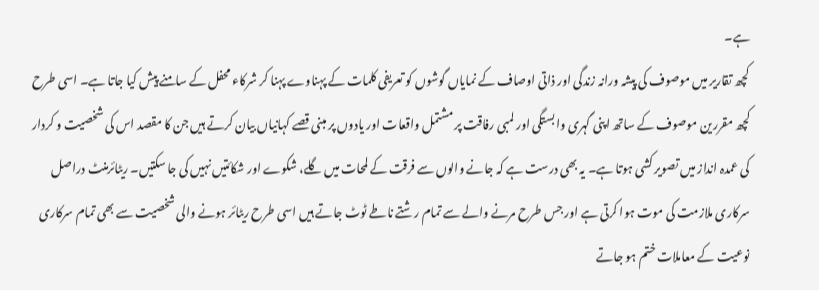ہے۔
کچھ تقاریر میں موصوف کی پیشہ ورانہ زندگی اور ذاتی اوصاف کے نمایاں گوشوں کو تعریفی کلمات کے پہناوے پہنا کر شرکاء محفل کے سامنے پیش کیا جاتا ہے۔ اسی طرح کچھ مقررین موصوف کے ساتھ اپنی گہری وابستگی اور لمبی رفاقت پر مشتمل واقعات اور یادوں پر مبنی قصے کہانیاں بیان کرتے ہیں جن کا مقصد اس کی شخصیت و کردار کی عمدہ انداز میں تصویر کشی ہوتا ہے۔ یہ بھی درست ہے کہ جانے والوں سے فرقت کے لمحات میں گلے، شکوے اور شکائتیں نہیں کی جا سکتیں۔ ریٹائرمنٹ دراصل سرکاری ملازمت کی موت ہوا کرتی ہے اور جس طرح مرنے والے سے تمام رشتے ناطے ٹوٹ جاتے ہیں اسی طرح ریٹائر ہونے والی شخصیت سے بھی تمام سرکاری نوعیت کے معاملات ختم ہو جاتے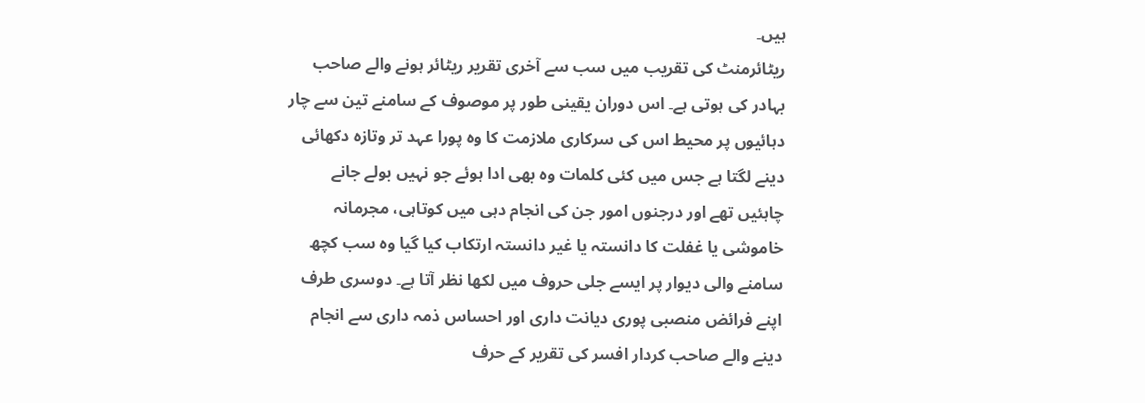ہیں۔
ریٹائرمنٹ کی تقریب میں سب سے آخری تقریر ریٹائر ہونے والے صاحب بہادر کی ہوتی ہے۔ اس دوران یقینی طور پر موصوف کے سامنے تین سے چار دہائیوں پر محیط اس کی سرکاری ملازمت کا وہ پورا عہد تر وتازہ دکھائی دینے لگتا ہے جس میں کئی کلمات وہ بھی ادا ہوئے جو نہیں بولے جانے چاہئیں تھے اور درجنوں امور جن کی انجام دہی میں کوتاہی، مجرمانہ خاموشی یا غفلت کا دانستہ یا غیر دانستہ ارتکاب کیا گیا وہ سب کچھ سامنے والی دیوار پر ایسے جلی حروف میں لکھا نظر آتا ہے۔ دوسری طرف اپنے فرائض منصبی پوری دیانت داری اور احساس ذمہ داری سے انجام دینے والے صاحب کردار افسر کی تقریر کے حرف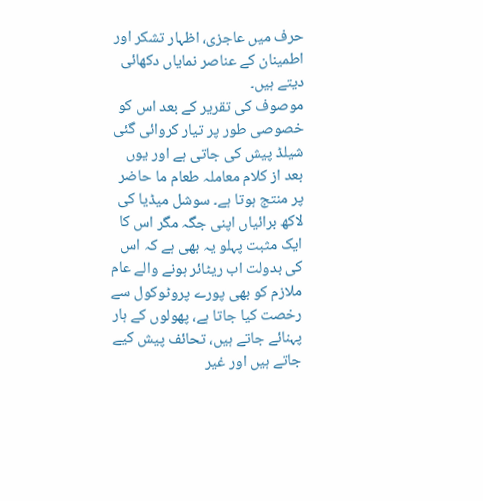حرف میں عاجزی، اظہار تشکر اور اطمینان کے عناصر نمایاں دکھائی دیتے ہیں۔
موصوف کی تقریر کے بعد اس کو خصوصی طور پر تیار کروائی گئی شیلڈ پیش کی جاتی ہے اور یوں بعد از کلام معاملہ طعام ما حاضر پر منتج ہوتا ہے۔ سوشل میڈیا کی لاکھ برائیاں اپنی جگہ مگر اس کا ایک مثبت پہلو یہ بھی ہے کہ اس کی بدولت اب ریٹائر ہونے والے عام ملازم کو بھی پورے پروٹوکول سے رخصت کیا جاتا ہے، پھولوں کے ہار پہنائے جاتے ہیں، تحائف پیش کیے جاتے ہیں اور غیر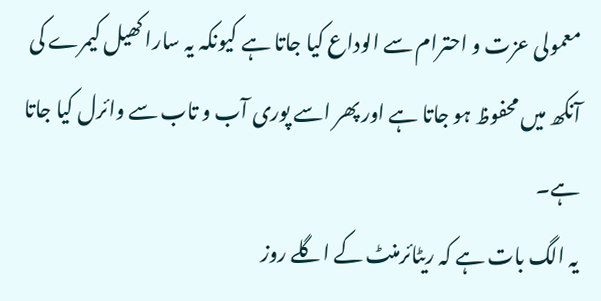معمولی عزت و احترام سے الوداع کیا جاتا ہے کیونکہ یہ سارا کھیل کیمرے کی آنکھ میں محفوظ ہو جاتا ہے اور پھر اسے پوری آب و تاب سے وائرل کیا جاتا ہے۔
یہ الگ بات ہے کہ ریٹائرمنٹ کے اگلے روز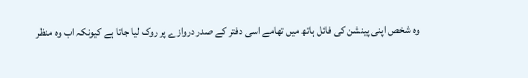وہ شخص اپنی پینشن کی فائل ہاتھ میں تھامے اسی دفتر کے صدر دروازے پر روک لیا جاتا ہے کیونکہ اب وہ منظر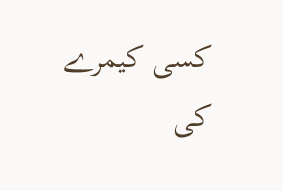کسی کیمرے کی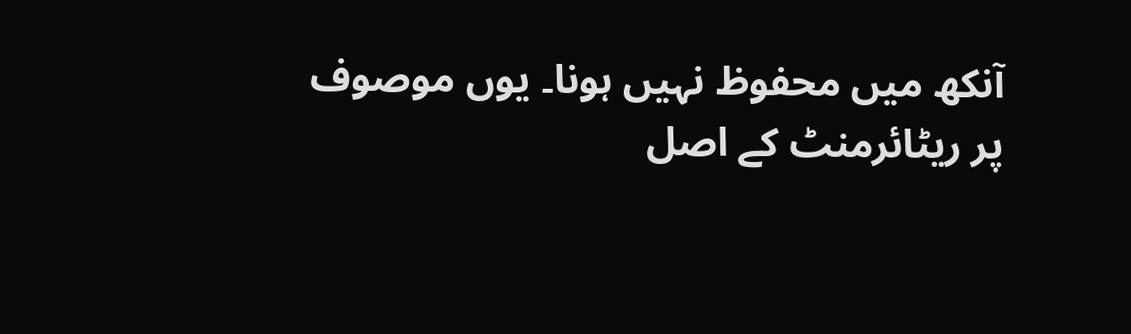آنکھ میں محفوظ نہیں ہونا۔ یوں موصوف پر ریٹائرمنٹ کے اصل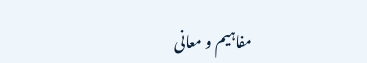مفاہیم و معانی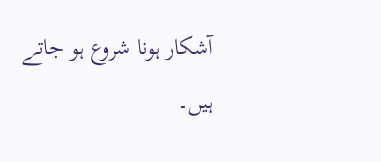آشکار ہونا شروع ہو جاتے ہیں۔